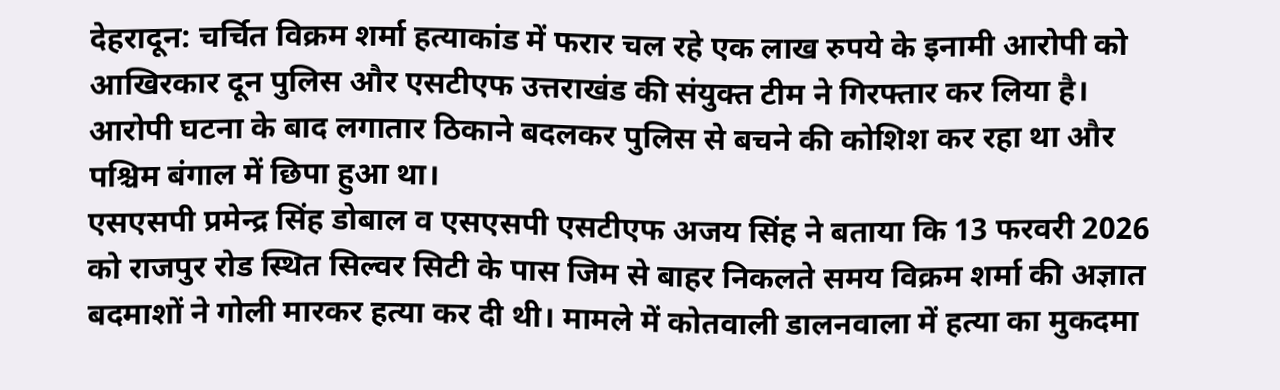देहरादून: चर्चित विक्रम शर्मा हत्याकांड में फरार चल रहे एक लाख रुपये के इनामी आरोपी को आखिरकार दून पुलिस और एसटीएफ उत्तराखंड की संयुक्त टीम ने गिरफ्तार कर लिया है। आरोपी घटना के बाद लगातार ठिकाने बदलकर पुलिस से बचने की कोशिश कर रहा था और पश्चिम बंगाल में छिपा हुआ था।
एसएसपी प्रमेन्द्र सिंह डोबाल व एसएसपी एसटीएफ अजय सिंह ने बताया कि 13 फरवरी 2026 को राजपुर रोड स्थित सिल्वर सिटी के पास जिम से बाहर निकलते समय विक्रम शर्मा की अज्ञात बदमाशों ने गोली मारकर हत्या कर दी थी। मामले में कोतवाली डालनवाला में हत्या का मुकदमा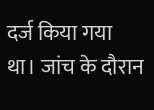दर्ज किया गया था। जांच के दौरान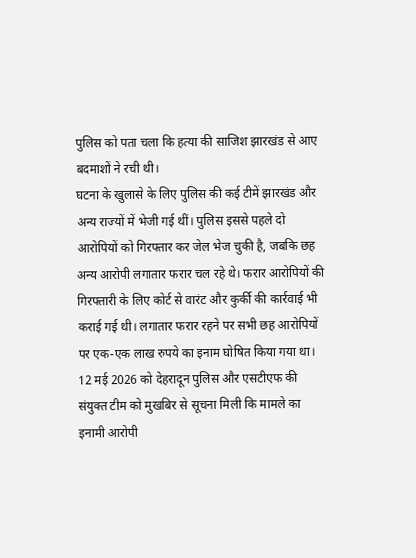पुलिस को पता चला कि हत्या की साजिश झारखंड से आए बदमाशों ने रची थी।
घटना के खुलासे के लिए पुलिस की कई टीमें झारखंड और अन्य राज्यों में भेजी गई थीं। पुलिस इससे पहले दो आरोपियों को गिरफ्तार कर जेल भेज चुकी है, जबकि छह अन्य आरोपी लगातार फरार चल रहे थे। फरार आरोपियों की गिरफ्तारी के लिए कोर्ट से वारंट और कुर्की की कार्रवाई भी कराई गई थी। लगातार फरार रहने पर सभी छह आरोपियों पर एक-एक लाख रुपये का इनाम घोषित किया गया था।
12 मई 2026 को देहरादून पुलिस और एसटीएफ की संयुक्त टीम को मुखबिर से सूचना मिली कि मामले का इनामी आरोपी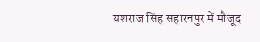यशराज सिंह सहारनपुर में मौजूद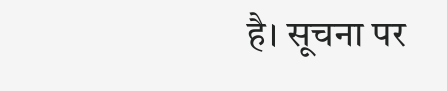है। सूचना पर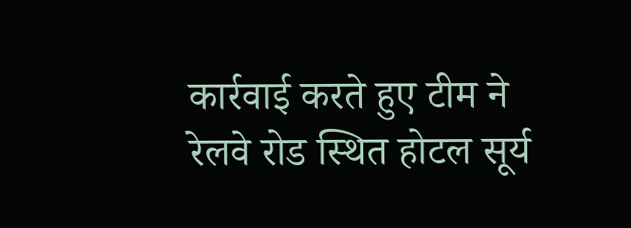कार्रवाई करते हुए टीम ने रेलवे रोड स्थित होटल सूर्य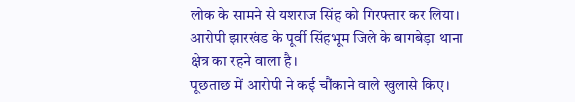लोक के सामने से यशराज सिंह को गिरफ्तार कर लिया। आरोपी झारखंड के पूर्वी सिंहभूम जिले के बागबेड़ा थाना क्षेत्र का रहने वाला है।
पूछताछ में आरोपी ने कई चौंकाने वाले खुलासे किए।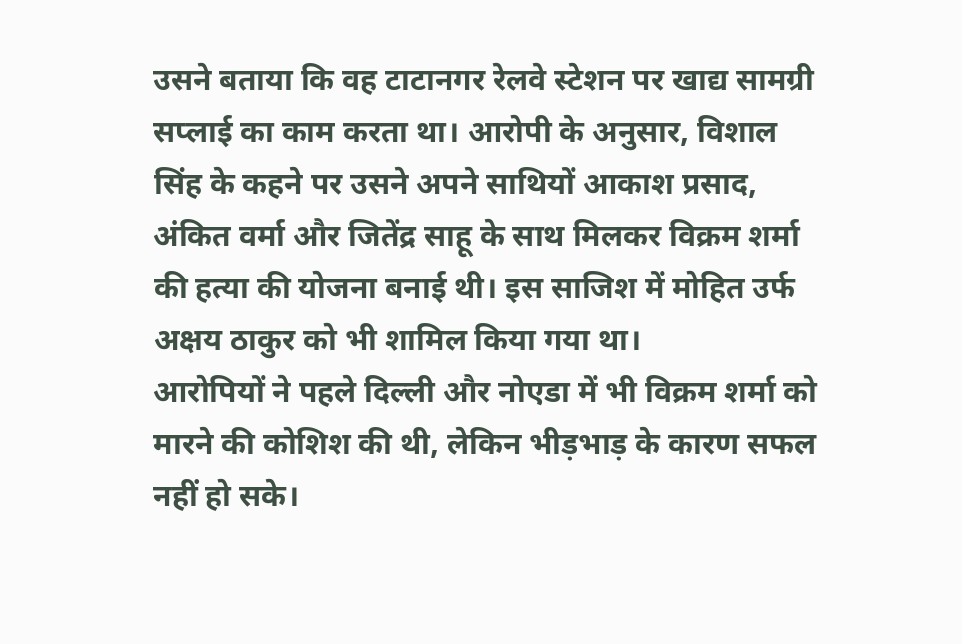उसने बताया कि वह टाटानगर रेलवे स्टेशन पर खाद्य सामग्री सप्लाई का काम करता था। आरोपी के अनुसार, विशाल सिंह के कहने पर उसने अपने साथियों आकाश प्रसाद, अंकित वर्मा और जितेंद्र साहू के साथ मिलकर विक्रम शर्मा की हत्या की योजना बनाई थी। इस साजिश में मोहित उर्फ अक्षय ठाकुर को भी शामिल किया गया था।
आरोपियों ने पहले दिल्ली और नोएडा में भी विक्रम शर्मा को मारने की कोशिश की थी, लेकिन भीड़भाड़ के कारण सफल नहीं हो सके।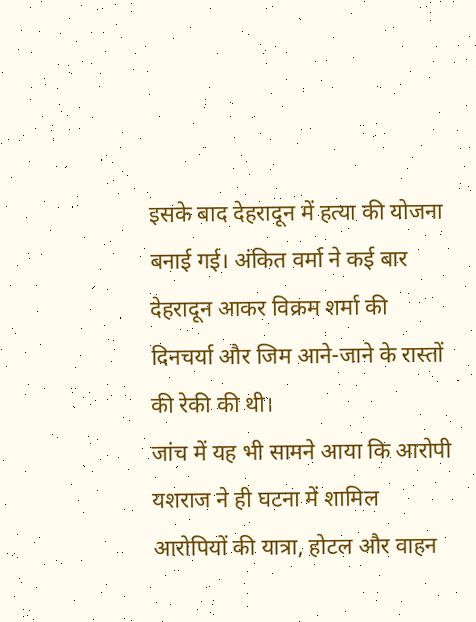इसके बाद देहरादून में हत्या की योजना बनाई गई। अंकित वर्मा ने कई बार देहरादून आकर विक्रम शर्मा की दिनचर्या और जिम आने-जाने के रास्तों की रेकी की थी।
जांच में यह भी सामने आया कि आरोपी यशराज ने ही घटना में शामिल आरोपियों की यात्रा, होटल और वाहन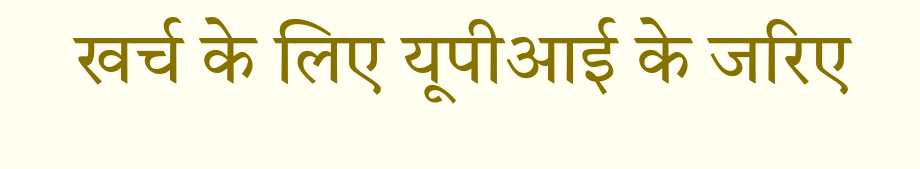खर्च के लिए यूपीआई के जरिए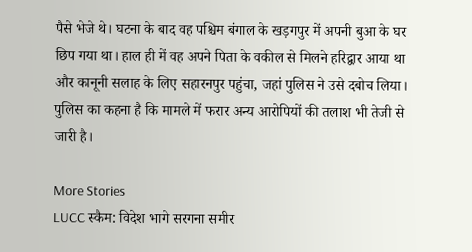पैसे भेजे थे। घटना के बाद वह पश्चिम बंगाल के खड़गपुर में अपनी बुआ के घर छिप गया था। हाल ही में वह अपने पिता के वकील से मिलने हरिद्वार आया था और कानूनी सलाह के लिए सहारनपुर पहुंचा, जहां पुलिस ने उसे दबोच लिया।
पुलिस का कहना है कि मामले में फरार अन्य आरोपियों की तलाश भी तेजी से जारी है।

More Stories
LUCC स्कैम: विदेश भागे सरगना समीर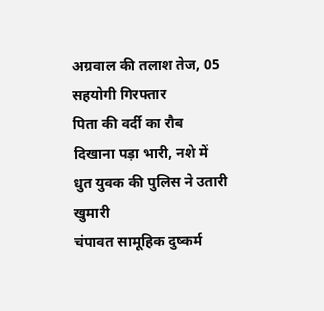अग्रवाल की तलाश तेज, 05 सहयोगी गिरफ्तार
पिता की वर्दी का रौब दिखाना पड़ा भारी, नशे में धुत युवक की पुलिस ने उतारी खुमारी
चंपावत सामूहिक दुष्कर्म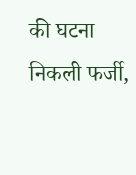की घटना निकली फर्जी,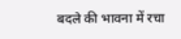बदले की भावना में रचा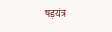षड़यंत्र